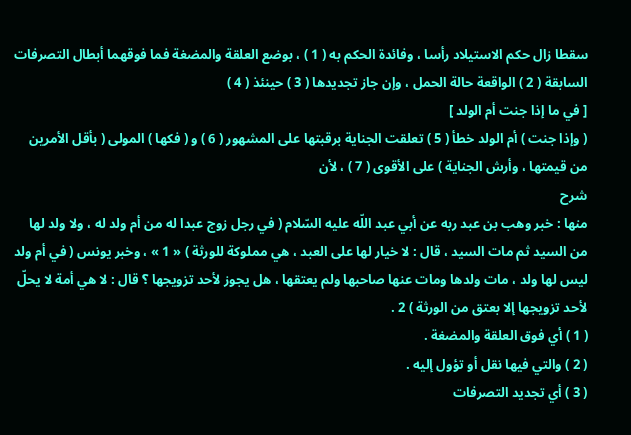سقطا زال حكم الاستيلاد رأسا ، وفائدة الحكم به ( 1 ) ، بوضع العلقة والمضغة فما فوقهما أبطال التصرفات السابقة ( 2 ) الواقعة حالة الحمل ، وإن جاز تجديدها ( 3 ) حينئذ ( 4 )
[ في ما إذا جنت أم الولد ]
( وإذا جنت ) أم الولد خطأ ( 5 ) تعلقت الجناية برقبتها على المشهور ( 6 ) و ( فكها ) المولى ( بأقل الأمرين من قيمتها ، وأرش الجناية ) على الأقوى ( 7 ) ، لأن
شرح
منها : خبر وهب بن عبد ربه عن أبي عبد اللّه عليه السّلام ( في رجل زوج عبدا له من أم ولد له ، ولا ولد لها من السيد ثم مات السيد ، قال : لا خيار لها على العبد ، هي مملوكة للورثة ) « 1 » ، وخبر يونس ( في أم ولد ليس لها ولد ، مات ولدها ومات عنها صاحبها ولم يعتقها ، هل يجوز لأحد تزويجها ؟ قال : لا هي أمة لا يحلّ لأحد تزويجها إلا بعتق من الورثة ) 2 .
( 1 ) أي فوق العلقة والمضغة .
( 2 ) والتي فيها نقل أو تؤول إليه .
( 3 ) أي تجديد التصرفات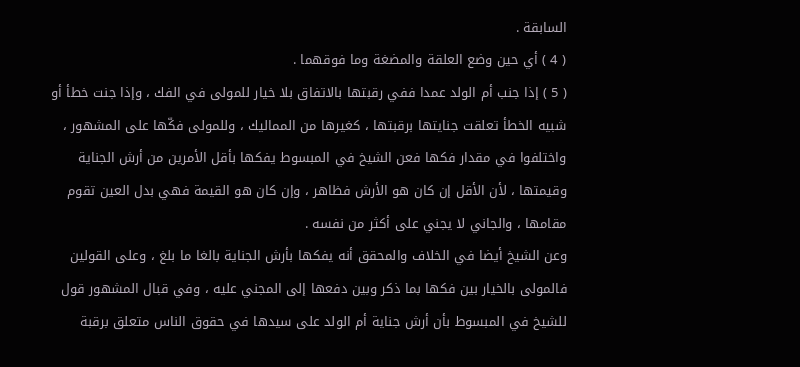السابقة .
( 4 ) أي حين وضع العلقة والمضغة وما فوقهما .
( 5 ) إذا جنب أم الولد عمدا ففي رقبتها بالاتفاق بلا خيار للمولى في الفك ، وإذا جنت خطأ أو شبيه الخطأ تعلقت جنايتها برقبتها ، كغيرها من المماليك ، وللمولى فكّها على المشهور ، واختلفوا في مقدار فكها فعن الشيخ في المبسوط يفكها بأقل الأمرين من أرش الجناية وقيمتها ، لأن الأقل إن كان هو الأرش فظاهر ، وإن كان هو القيمة فهي بدل العين تقوم مقامها ، والجاني لا يجني على أكثر من نفسه .
وعن الشيخ أيضا في الخلاف والمحقق أنه يفكها بأرش الجناية بالغا ما بلغ ، وعلى القولين فالمولى بالخيار بين فكها بما ذكر وبين دفعها إلى المجني عليه ، وفي قبال المشهور قول للشيخ في المبسوط بأن أرش جناية أم الولد على سيدها في حقوق الناس متعلق برقبة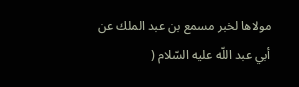مولاها لخبر مسمع بن عبد الملك عن أبي عبد اللّه عليه السّلام (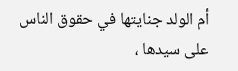أم الولد جنايتها في حقوق الناس على سيدها ،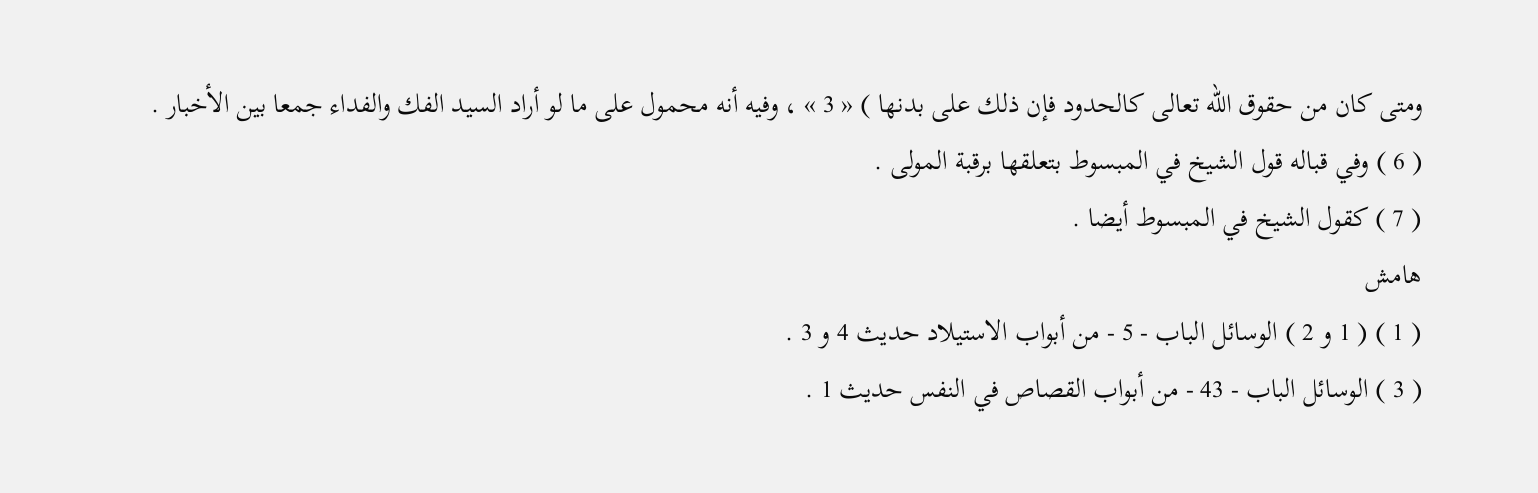ومتى كان من حقوق اللّه تعالى كالحدود فإن ذلك على بدنها ) « 3 » ، وفيه أنه محمول على ما لو أراد السيد الفك والفداء جمعا بين الأخبار .
( 6 ) وفي قباله قول الشيخ في المبسوط بتعلقها برقبة المولى .
( 7 ) كقول الشيخ في المبسوط أيضا .
هامش
( 1 ) ( 1 و 2 ) الوسائل الباب - 5 - من أبواب الاستيلاد حديث 4 و 3 .
( 3 ) الوسائل الباب - 43 - من أبواب القصاص في النفس حديث 1 .